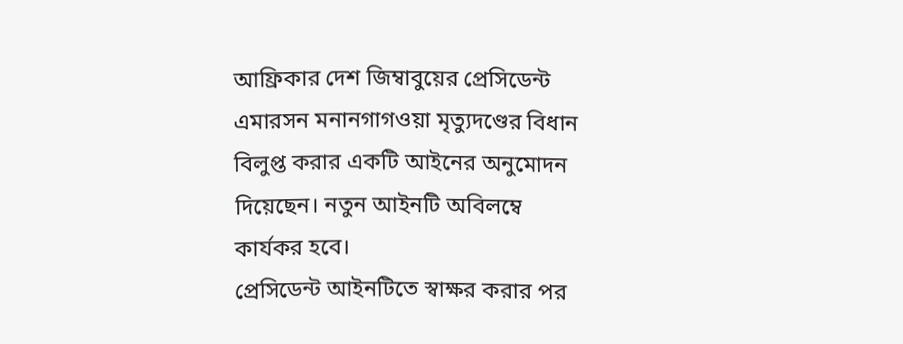আফ্রিকার দেশ জিম্বাবুয়ের প্রেসিডেন্ট এমারসন মনানগাগওয়া মৃত্যুদণ্ডের বিধান বিলুপ্ত করার একটি আইনের অনুমোদন দিয়েছেন। নতুন আইনটি অবিলম্বে কার্যকর হবে।
প্রেসিডেন্ট আইনটিতে স্বাক্ষর করার পর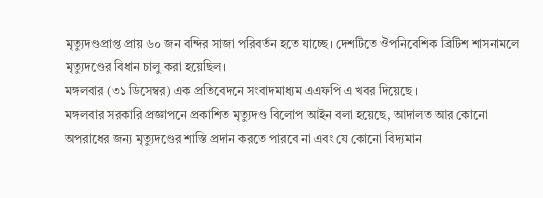মৃত্যুদণ্ডপ্রাপ্ত প্রায় ৬০ জন বন্দির সাজা পরিবর্তন হতে যাচ্ছে। দেশটিতে ঔপনিবেশিক ব্রিটিশ শাসনামলে মৃত্যুদণ্ডের বিধান চালু করা হয়েছিল।
মঙ্গলবার (৩১ ডিসেম্বর) এক প্রতিবেদনে সংবাদমাধ্যম এএফপি এ খবর দিয়েছে ।
মঙ্গলবার সরকারি প্রজ্ঞাপনে প্রকাশিত মৃত্যুদণ্ড বিলোপ আইন বলা হয়েছে, আদালত আর কোনো অপরাধের জন্য মৃত্যুদণ্ডের শাস্তি প্রদান করতে পারবে না এবং যে কোনো বিদ্যমান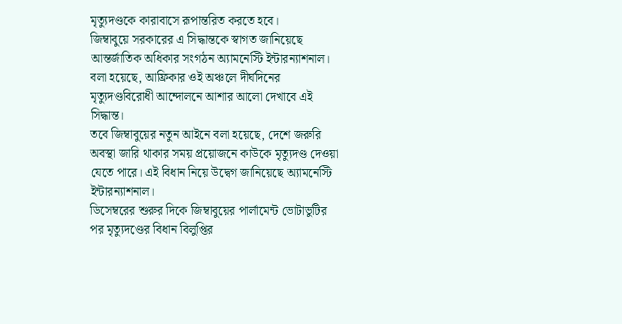মৃত্যুদণ্ডকে কারাবাসে রূপান্তরিত করতে হবে।
জিম্বাবুয়ে সরকারের এ সিদ্ধান্তকে স্বাগত জানিয়েছে আন্তর্জাতিক অধিকার সংগঠন অ্যামনেস্টি ইন্টারন্যাশনাল। বলা হয়েছে, আফ্রিকার ওই অঞ্চলে দীর্ঘদিনের মৃত্যুদণ্ডবিরোধী আন্দোলনে আশার আলো দেখাবে এই সিদ্ধান্ত।
তবে জিম্বাবুয়ের নতুন আইনে বলা হয়েছে, দেশে জরুরি অবস্থা জারি থাকার সময় প্রয়োজনে কাউকে মৃত্যুদণ্ড দেওয়া যেতে পারে। এই বিধান নিয়ে উদ্বেগ জানিয়েছে অ্যামনেস্টি ইন্টারন্যাশনাল।
ডিসেম্বরের শুরুর দিকে জিম্বাবুয়ের পার্লামেন্ট ভোটাভুটির পর মৃত্যুদণ্ডের বিধান বিলুপ্তির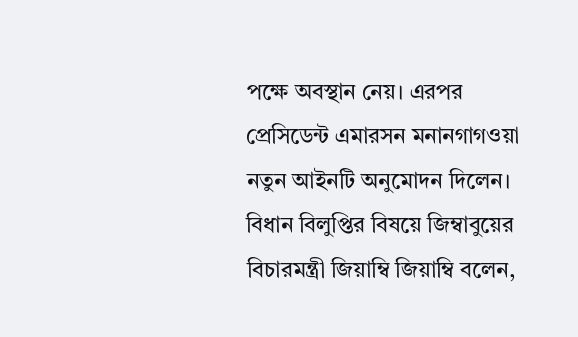পক্ষে অবস্থান নেয়। এরপর প্রেসিডেন্ট এমারসন মনানগাগওয়া নতুন আইনটি অনুমোদন দিলেন।
বিধান বিলুপ্তির বিষয়ে জিম্বাবুয়ের বিচারমন্ত্রী জিয়াম্বি জিয়াম্বি বলেন,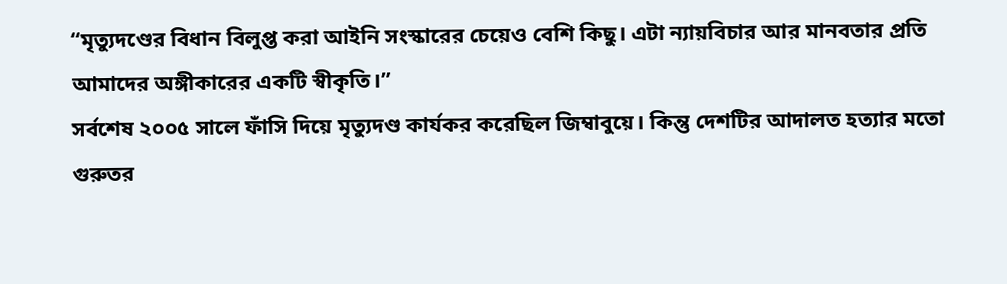“মৃত্যুদণ্ডের বিধান বিলুপ্ত করা আইনি সংস্কারের চেয়েও বেশি কিছু। এটা ন্যায়বিচার আর মানবতার প্রতি আমাদের অঙ্গীকারের একটি স্বীকৃতি।”
সর্বশেষ ২০০৫ সালে ফাঁসি দিয়ে মৃত্যুদণ্ড কার্যকর করেছিল জিম্বাবুয়ে। কিন্তু দেশটির আদালত হত্যার মতো গুরুতর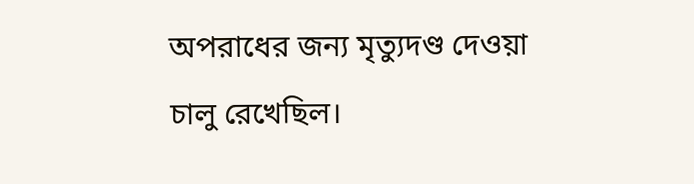অপরাধের জন্য মৃত্যুদণ্ড দেওয়া চালু রেখেছিল।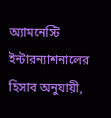অ্যামনেস্টি ইন্টারন্যাশনালের হিসাব অনুযায়ী,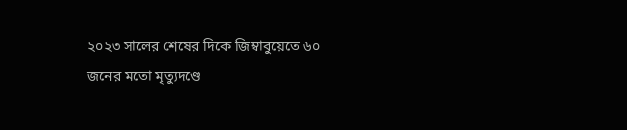২০২৩ সালের শেষের দিকে জিম্বাবুয়েতে ৬০ জনের মতো মৃত্যুদণ্ডে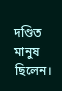দণ্ডিত মানুষ ছিলেন।